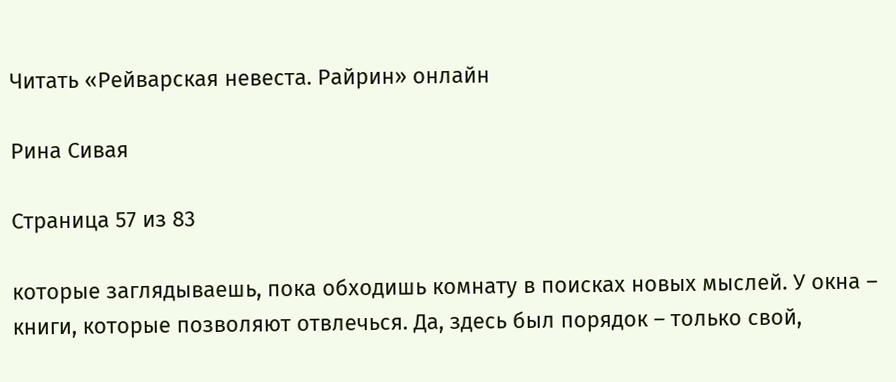Читать «Рейварская невеста. Райрин» онлайн

Рина Сивая

Страница 57 из 83

которые заглядываешь, пока обходишь комнату в поисках новых мыслей. У окна – книги, которые позволяют отвлечься. Да, здесь был порядок – только свой,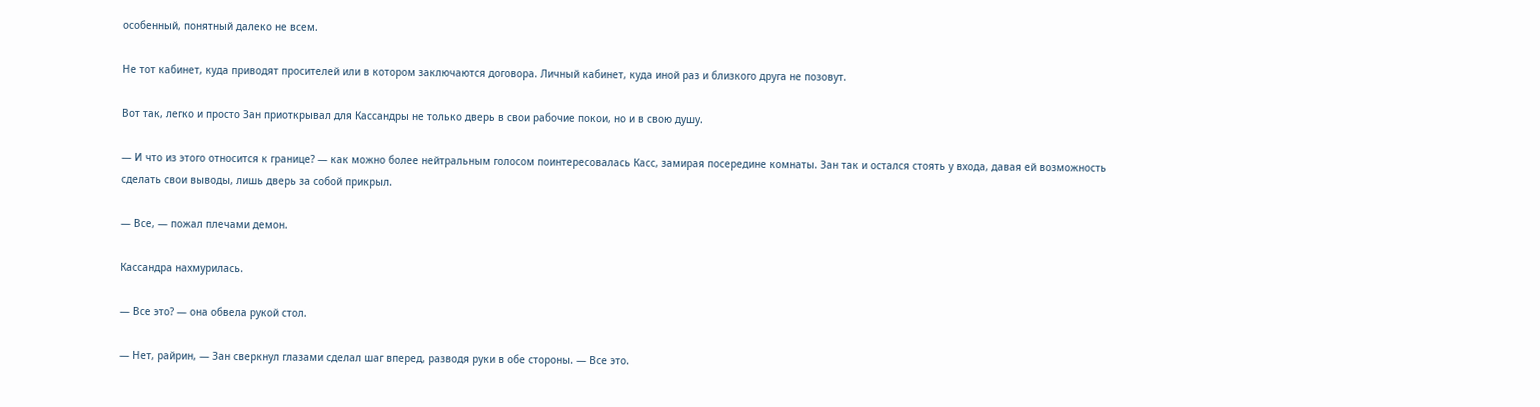особенный, понятный далеко не всем.

Не тот кабинет, куда приводят просителей или в котором заключаются договора. Личный кабинет, куда иной раз и близкого друга не позовут.

Вот так, легко и просто Зан приоткрывал для Кассандры не только дверь в свои рабочие покои, но и в свою душу.

— И что из этого относится к границе? — как можно более нейтральным голосом поинтересовалась Касс, замирая посередине комнаты. Зан так и остался стоять у входа, давая ей возможность сделать свои выводы, лишь дверь за собой прикрыл.

— Все, — пожал плечами демон.

Кассандра нахмурилась.

— Все это? — она обвела рукой стол.

— Нет, райрин, — Зан сверкнул глазами сделал шаг вперед, разводя руки в обе стороны. — Все это.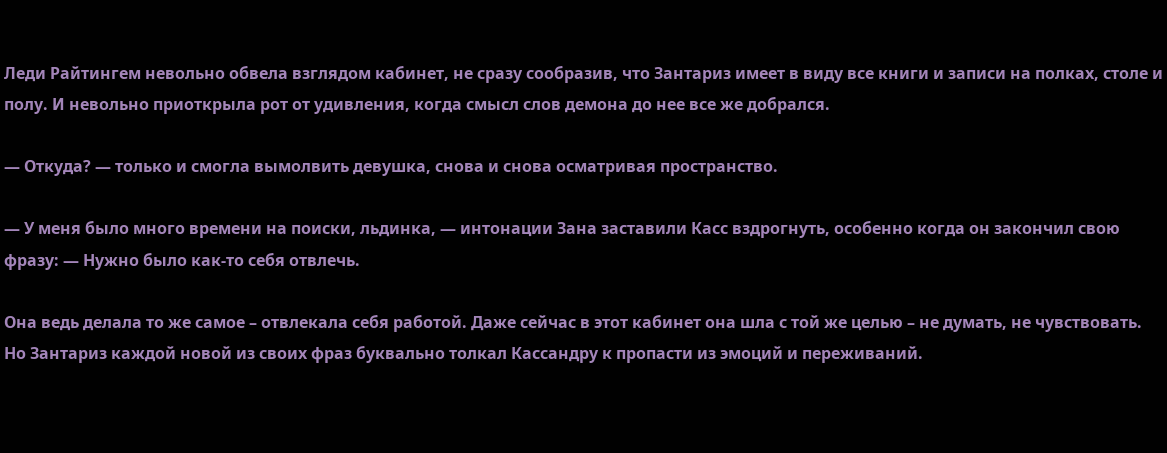Леди Райтингем невольно обвела взглядом кабинет, не сразу сообразив, что Зантариз имеет в виду все книги и записи на полках, столе и полу. И невольно приоткрыла рот от удивления, когда смысл слов демона до нее все же добрался.

— Откуда? — только и смогла вымолвить девушка, снова и снова осматривая пространство.

— У меня было много времени на поиски, льдинка, — интонации Зана заставили Касс вздрогнуть, особенно когда он закончил свою фразу: — Нужно было как-то себя отвлечь.

Она ведь делала то же самое – отвлекала себя работой. Даже сейчас в этот кабинет она шла с той же целью – не думать, не чувствовать. Но Зантариз каждой новой из своих фраз буквально толкал Кассандру к пропасти из эмоций и переживаний.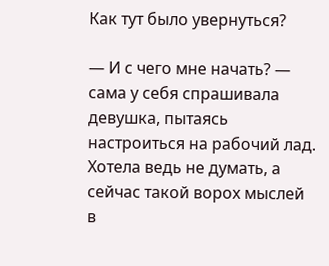Как тут было увернуться?

— И с чего мне начать? — сама у себя спрашивала девушка, пытаясь настроиться на рабочий лад. Хотела ведь не думать, а сейчас такой ворох мыслей в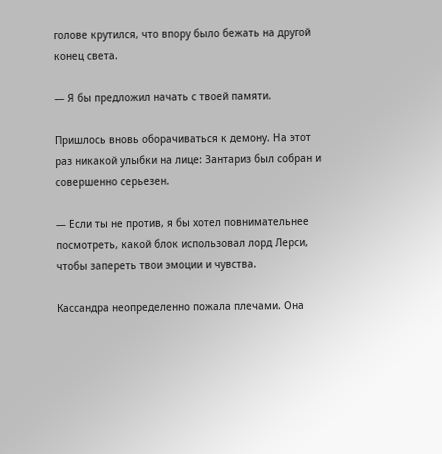голове крутился, что впору было бежать на другой конец света.

— Я бы предложил начать с твоей памяти.

Пришлось вновь оборачиваться к демону. На этот раз никакой улыбки на лице: Зантариз был собран и совершенно серьезен.

— Если ты не против, я бы хотел повнимательнее посмотреть, какой блок использовал лорд Лерси, чтобы запереть твои эмоции и чувства.

Кассандра неопределенно пожала плечами. Она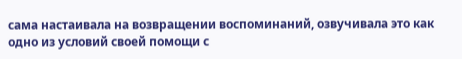сама настаивала на возвращении воспоминаний, озвучивала это как одно из условий своей помощи с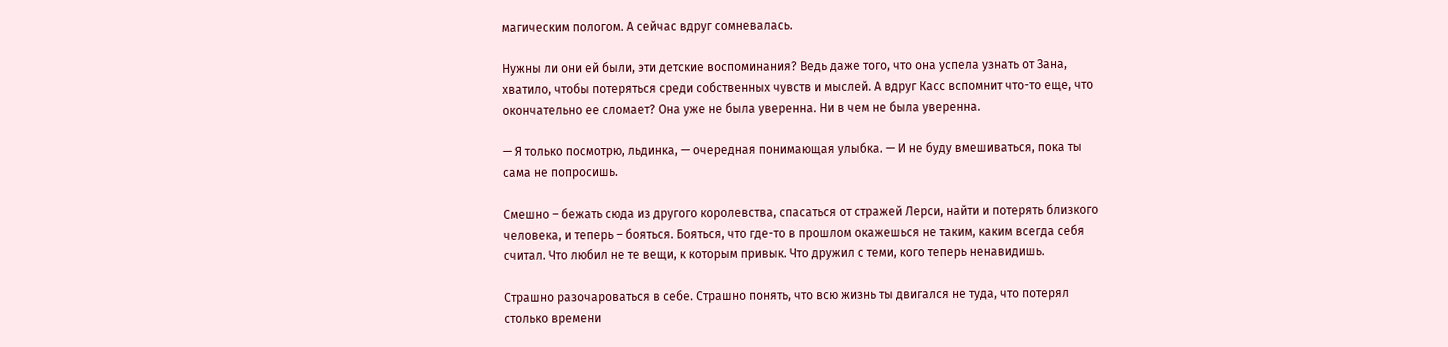магическим пологом. А сейчас вдруг сомневалась.

Нужны ли они ей были, эти детские воспоминания? Ведь даже того, что она успела узнать от Зана, хватило, чтобы потеряться среди собственных чувств и мыслей. А вдруг Касс вспомнит что-то еще, что окончательно ее сломает? Она уже не была уверенна. Ни в чем не была уверенна.

— Я только посмотрю, льдинка, — очередная понимающая улыбка. — И не буду вмешиваться, пока ты сама не попросишь.

Смешно – бежать сюда из другого королевства, спасаться от стражей Лерси, найти и потерять близкого человека, и теперь – бояться. Бояться, что где-то в прошлом окажешься не таким, каким всегда себя считал. Что любил не те вещи, к которым привык. Что дружил с теми, кого теперь ненавидишь.

Страшно разочароваться в себе. Страшно понять, что всю жизнь ты двигался не туда, что потерял столько времени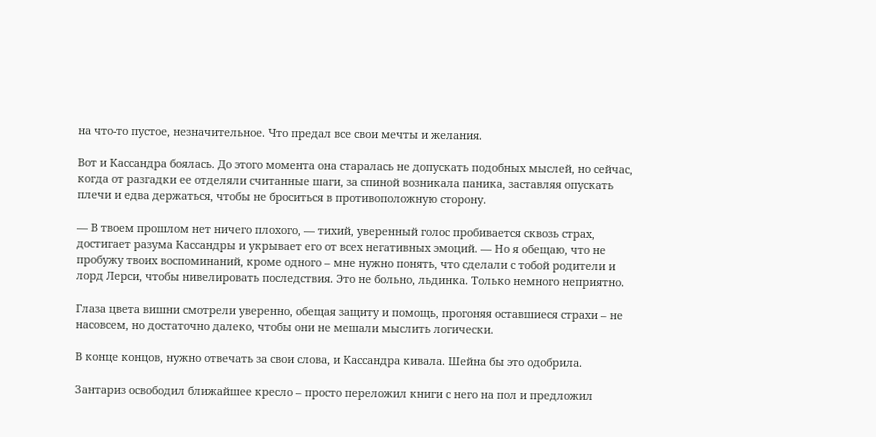на что-то пустое, незначительное. Что предал все свои мечты и желания.

Вот и Кассандра боялась. До этого момента она старалась не допускать подобных мыслей, но сейчас, когда от разгадки ее отделяли считанные шаги, за спиной возникала паника, заставляя опускать плечи и едва держаться, чтобы не броситься в противоположную сторону.

— В твоем прошлом нет ничего плохого, — тихий, уверенный голос пробивается сквозь страх, достигает разума Кассандры и укрывает его от всех негативных эмоций. — Но я обещаю, что не пробужу твоих воспоминаний, кроме одного – мне нужно понять, что сделали с тобой родители и лорд Лерси, чтобы нивелировать последствия. Это не больно, льдинка. Только немного неприятно.

Глаза цвета вишни смотрели уверенно, обещая защиту и помощь, прогоняя оставшиеся страхи – не насовсем, но достаточно далеко, чтобы они не мешали мыслить логически.

В конце концов, нужно отвечать за свои слова, и Кассандра кивала. Шейна бы это одобрила.

Зантариз освободил ближайшее кресло – просто переложил книги с него на пол и предложил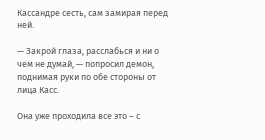Кассандре сесть, сам замирая перед ней.

— Закрой глаза, расслабься и ни о чем не думай, — попросил демон, поднимая руки по обе стороны от лица Касс.

Она уже проходила все это – с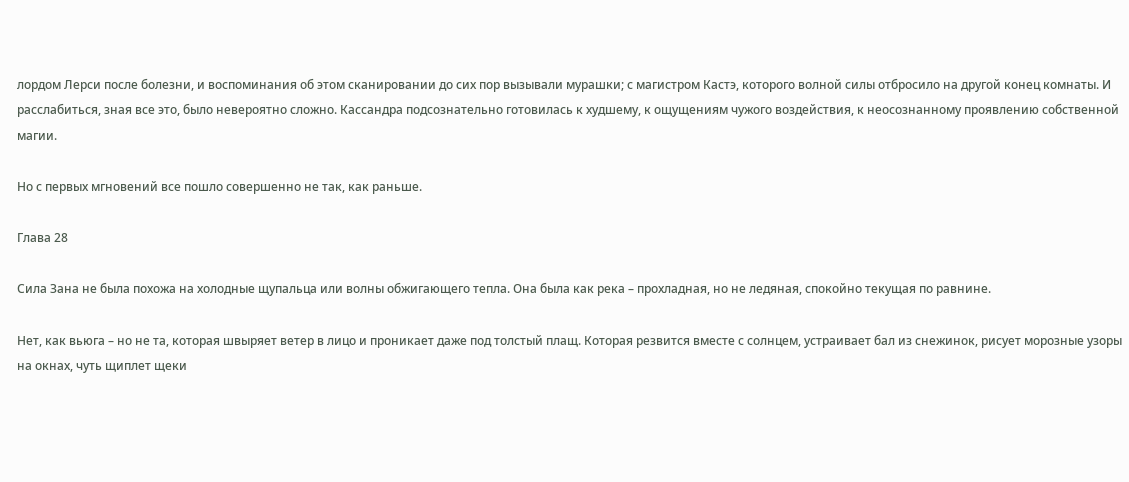лордом Лерси после болезни, и воспоминания об этом сканировании до сих пор вызывали мурашки; с магистром Кастэ, которого волной силы отбросило на другой конец комнаты. И расслабиться, зная все это, было невероятно сложно. Кассандра подсознательно готовилась к худшему, к ощущениям чужого воздействия, к неосознанному проявлению собственной магии.

Но с первых мгновений все пошло совершенно не так, как раньше.

Глава 28

Сила Зана не была похожа на холодные щупальца или волны обжигающего тепла. Она была как река – прохладная, но не ледяная, спокойно текущая по равнине.

Нет, как вьюга – но не та, которая швыряет ветер в лицо и проникает даже под толстый плащ. Которая резвится вместе с солнцем, устраивает бал из снежинок, рисует морозные узоры на окнах, чуть щиплет щеки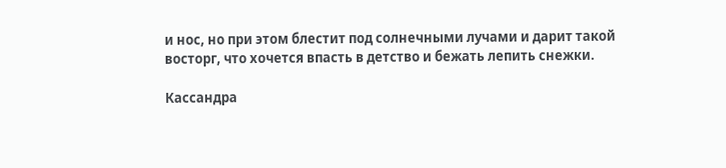и нос, но при этом блестит под солнечными лучами и дарит такой восторг, что хочется впасть в детство и бежать лепить снежки.

Кассандра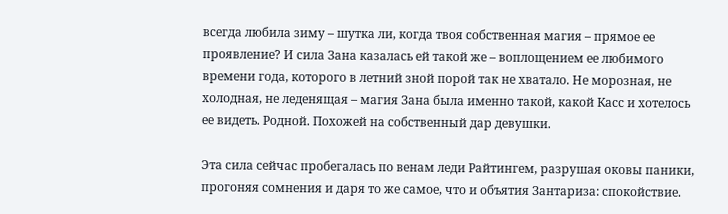всегда любила зиму – шутка ли, когда твоя собственная магия – прямое ее проявление? И сила Зана казалась ей такой же – воплощением ее любимого времени года, которого в летний зной порой так не хватало. Не морозная, не холодная, не леденящая – магия Зана была именно такой, какой Касс и хотелось ее видеть. Родной. Похожей на собственный дар девушки.

Эта сила сейчас пробегалась по венам леди Райтингем, разрушая оковы паники, прогоняя сомнения и даря то же самое, что и объятия Зантариза: спокойствие.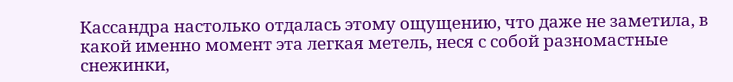Кассандра настолько отдалась этому ощущению, что даже не заметила, в какой именно момент эта легкая метель, неся с собой разномастные снежинки,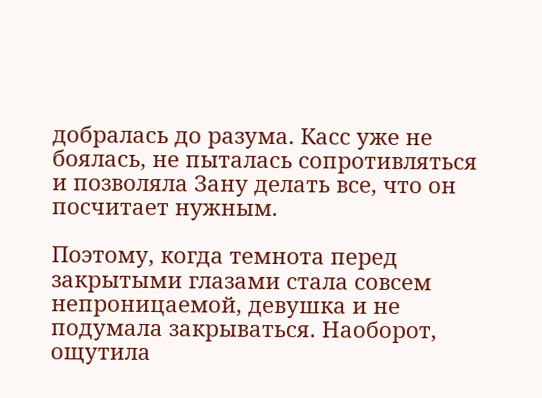добралась до разума. Касс уже не боялась, не пыталась сопротивляться и позволяла Зану делать все, что он посчитает нужным.

Поэтому, когда темнота перед закрытыми глазами стала совсем непроницаемой, девушка и не подумала закрываться. Наоборот, ощутила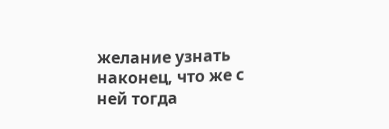желание узнать наконец, что же с ней тогда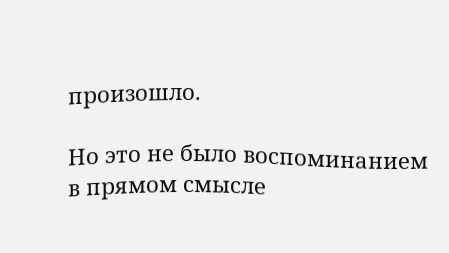произошло.

Но это не было воспоминанием в прямом смысле